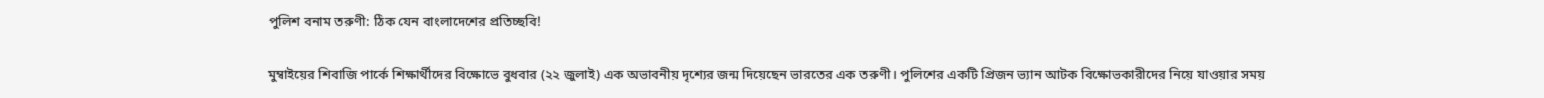পুলিশ বনাম তরুণী: ঠিক যেন বাংলাদেশের প্রতিচ্ছবি!

মুম্বাইয়ের শিবাজি পার্কে শিক্ষার্থীদের বিক্ষোভে বুধবার (২২ জুলাই) এক অভাবনীয় দৃশ্যের জন্ম দিয়েছেন ভারতের এক তরুণী। পুলিশের একটি প্রিজন ভ্যান আটক বিক্ষোভকারীদের নিয়ে যাওয়ার সময়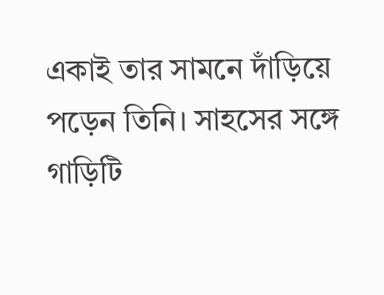একাই তার সামনে দাঁড়িয়ে পড়েন তিনি। সাহসের সঙ্গে গাড়িটি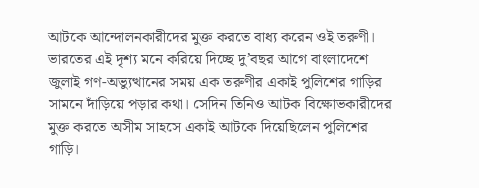আটকে আন্দোলনকারীদের মুক্ত করতে বাধ্য করেন ওই তরুণী। ভারতের এই দৃশ্য মনে করিয়ে দিচ্ছে দু’বছর আগে বাংলাদেশে জুলাই গণ-অভ্যুত্থানের সময় এক তরুণীর একাই পুলিশের গাড়ির সামনে দাঁড়িয়ে পড়ার কথা। সেদিন তিনিও আটক বিক্ষোভকারীদের মুক্ত করতে অসীম সাহসে একাই আটকে দিয়েছিলেন পুলিশের গাড়ি।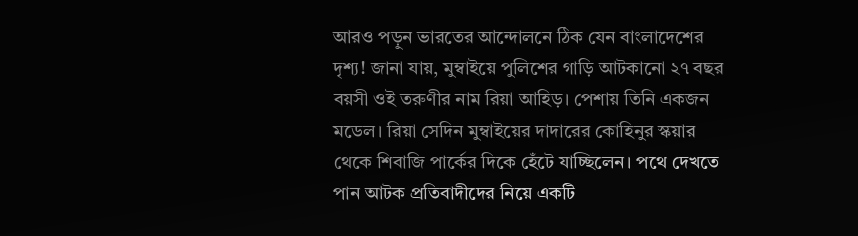আরও পড়ুন ভারতের আন্দোলনে ঠিক যেন বাংলাদেশের দৃশ্য! জানা যায়, মুম্বাইয়ে পুলিশের গাড়ি আটকানো ২৭ বছর বয়সী ওই তরুণীর নাম রিয়া আহিড়। পেশায় তিনি একজন মডেল। রিয়া সেদিন মুম্বাইয়ের দাদারের কোহিনুর স্কয়ার থেকে শিবাজি পার্কের দিকে হেঁটে যাচ্ছিলেন। পথে দেখতে পান আটক প্রতিবাদীদের নিয়ে একটি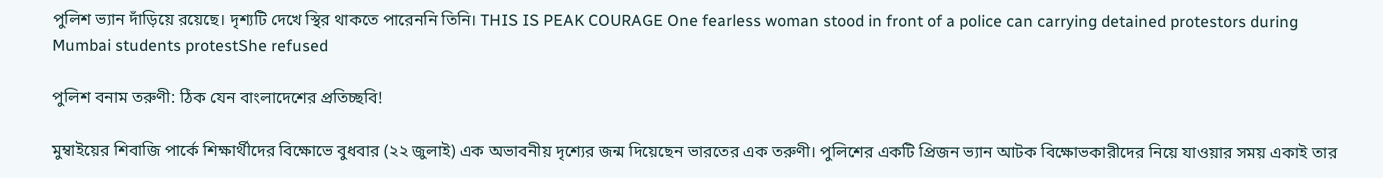পুলিশ ভ্যান দাঁড়িয়ে রয়েছে। দৃশ্যটি দেখে স্থির থাকতে পারেননি তিনি। THIS IS PEAK COURAGE One fearless woman stood in front of a police can carrying detained protestors during Mumbai students protestShe refused

পুলিশ বনাম তরুণী: ঠিক যেন বাংলাদেশের প্রতিচ্ছবি!

মুম্বাইয়ের শিবাজি পার্কে শিক্ষার্থীদের বিক্ষোভে বুধবার (২২ জুলাই) এক অভাবনীয় দৃশ্যের জন্ম দিয়েছেন ভারতের এক তরুণী। পুলিশের একটি প্রিজন ভ্যান আটক বিক্ষোভকারীদের নিয়ে যাওয়ার সময় একাই তার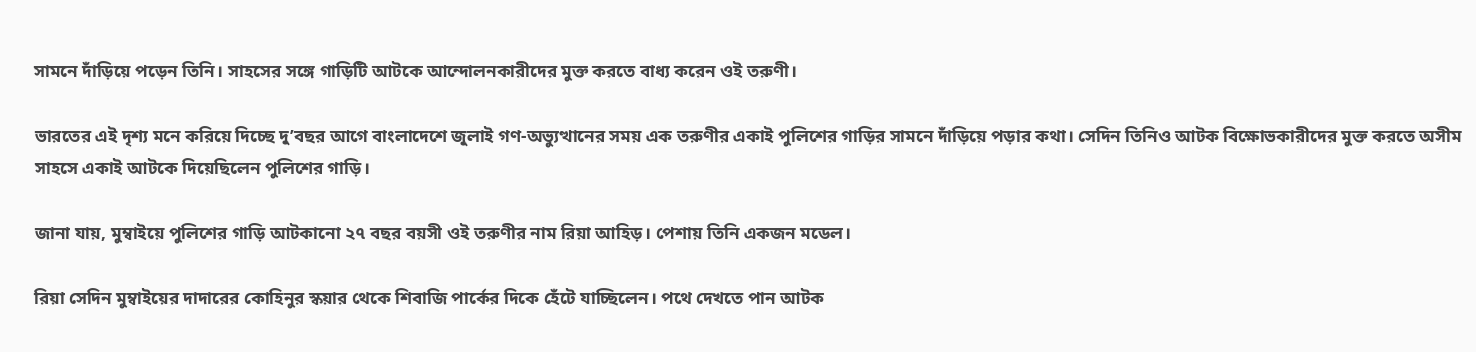সামনে দাঁড়িয়ে পড়েন তিনি। সাহসের সঙ্গে গাড়িটি আটকে আন্দোলনকারীদের মুক্ত করতে বাধ্য করেন ওই তরুণী।

ভারতের এই দৃশ্য মনে করিয়ে দিচ্ছে দু’বছর আগে বাংলাদেশে জুলাই গণ-অভ্যুত্থানের সময় এক তরুণীর একাই পুলিশের গাড়ির সামনে দাঁড়িয়ে পড়ার কথা। সেদিন তিনিও আটক বিক্ষোভকারীদের মুক্ত করতে অসীম সাহসে একাই আটকে দিয়েছিলেন পুলিশের গাড়ি।

জানা যায়, মুম্বাইয়ে পুলিশের গাড়ি আটকানো ২৭ বছর বয়সী ওই তরুণীর নাম রিয়া আহিড়। পেশায় তিনি একজন মডেল।

রিয়া সেদিন মুম্বাইয়ের দাদারের কোহিনুর স্কয়ার থেকে শিবাজি পার্কের দিকে হেঁটে যাচ্ছিলেন। পথে দেখতে পান আটক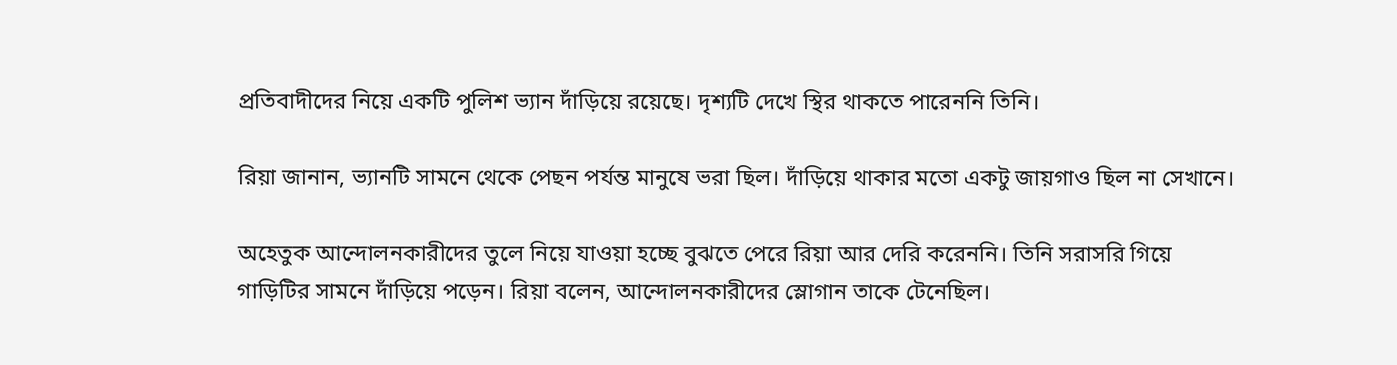প্রতিবাদীদের নিয়ে একটি পুলিশ ভ্যান দাঁড়িয়ে রয়েছে। দৃশ্যটি দেখে স্থির থাকতে পারেননি তিনি।

রিয়া জানান, ভ্যানটি সামনে থেকে পেছন পর্যন্ত মানুষে ভরা ছিল। দাঁড়িয়ে থাকার মতো একটু জায়গাও ছিল না সেখানে।

অহেতুক আন্দোলনকারীদের তুলে নিয়ে যাওয়া হচ্ছে বুঝতে পেরে রিয়া আর দেরি করেননি। তিনি সরাসরি গিয়ে গাড়িটির সামনে দাঁড়িয়ে পড়েন। রিয়া বলেন, আন্দোলনকারীদের স্লোগান তাকে টেনেছিল।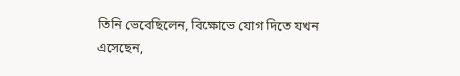তিনি ভেবেছিলেন, বিক্ষোভে যোগ দিতে যখন এসেছেন,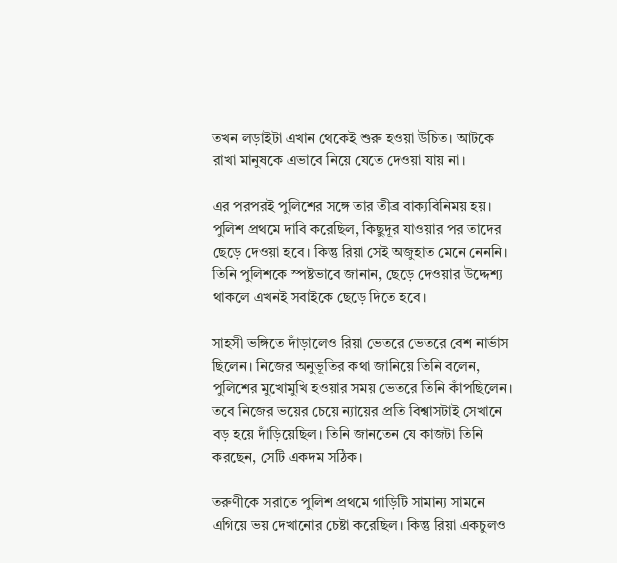তখন লড়াইটা এখান থেকেই শুরু হওয়া উচিত। আটকে রাখা মানুষকে এভাবে নিয়ে যেতে দেওয়া যায় না।

এর পরপরই পুলিশের সঙ্গে তার তীব্র বাক্যবিনিময় হয়। পুলিশ প্রথমে দাবি করেছিল, কিছুদূর যাওয়ার পর তাদের ছেড়ে দেওয়া হবে। কিন্তু রিয়া সেই অজুহাত মেনে নেননি। তিনি পুলিশকে স্পষ্টভাবে জানান, ছেড়ে দেওয়ার উদ্দেশ্য থাকলে এখনই সবাইকে ছেড়ে দিতে হবে।

সাহসী ভঙ্গিতে দাঁড়ালেও রিয়া ভেতরে ভেতরে বেশ নার্ভাস ছিলেন। নিজের অনুভূতির কথা জানিয়ে তিনি বলেন, পুলিশের মুখোমুখি হওয়ার সময় ভেতরে তিনি কাঁপছিলেন। তবে নিজের ভয়ের চেয়ে ন্যায়ের প্রতি বিশ্বাসটাই সেখানে বড় হয়ে দাঁড়িয়েছিল। তিনি জানতেন যে কাজটা তিনি করছেন, সেটি একদম সঠিক।

তরুণীকে সরাতে পুলিশ প্রথমে গাড়িটি সামান্য সামনে এগিয়ে ভয় দেখানোর চেষ্টা করেছিল। কিন্তু রিয়া একচুলও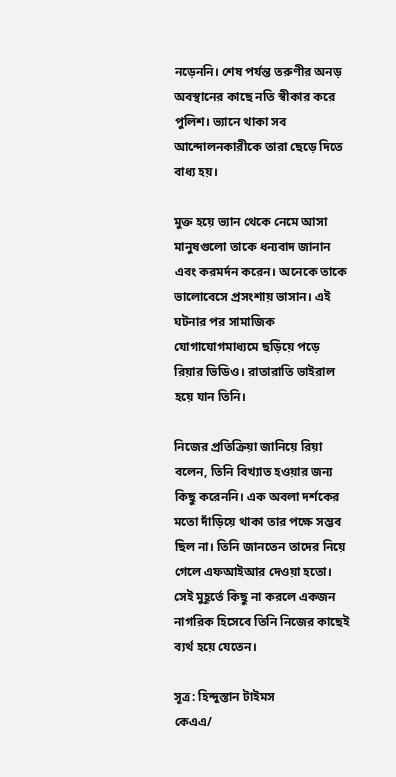নড়েননি। শেষ পর্যন্ত তরুণীর অনড় অবস্থানের কাছে নতি স্বীকার করে পুলিশ। ভ্যানে থাকা সব আন্দোলনকারীকে তারা ছেড়ে দিতে বাধ্য হয়।

মুক্ত হয়ে ভ্যান থেকে নেমে আসা মানুষগুলো তাকে ধন্যবাদ জানান এবং করমর্দন করেন। অনেকে তাকে ভালোবেসে প্রসংশায় ভাসান। এই ঘটনার পর সামাজিক যোগাযোগমাধ্যমে ছড়িয়ে পড়ে রিয়ার ভিডিও। রাতারাতি ভাইরাল হয়ে যান তিনি।

নিজের প্রতিক্রিয়া জানিয়ে রিয়া বলেন, তিনি বিখ্যাত হওয়ার জন্য কিছু করেননি। এক অবলা দর্শকের মতো দাঁড়িয়ে থাকা তার পক্ষে সম্ভব ছিল না। তিনি জানতেন তাদের নিয়ে গেলে এফআইআর দেওয়া হতো। সেই মুহূর্তে কিছু না করলে একজন নাগরিক হিসেবে তিনি নিজের কাছেই ব্যর্থ হয়ে যেতেন।

সূত্র: হিন্দুস্তান টাইমস
কেএএ/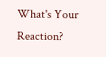What's Your Reaction?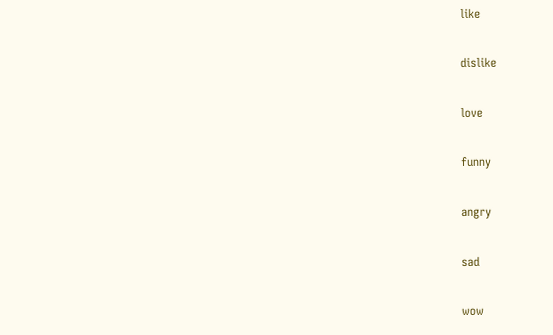like

dislike

love

funny

angry

sad

wow